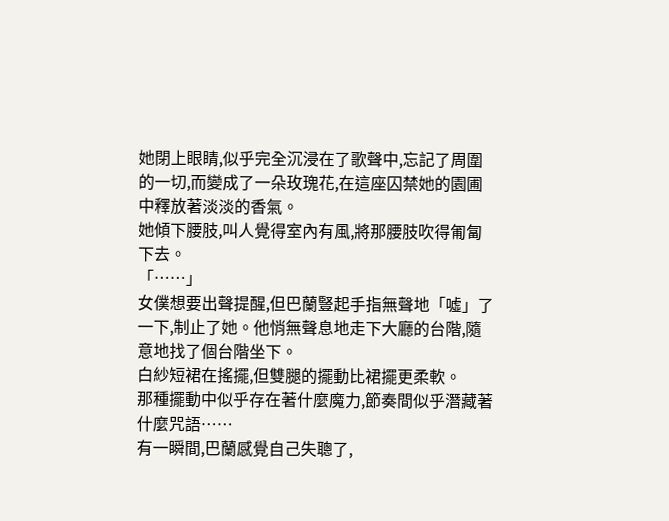她閉上眼睛,似乎完全沉浸在了歌聲中,忘記了周圍的一切,而變成了一朵玫瑰花,在這座囚禁她的園圃中釋放著淡淡的香氣。
她傾下腰肢,叫人覺得室內有風,將那腰肢吹得匍匐下去。
「……」
女僕想要出聲提醒,但巴蘭豎起手指無聲地「噓」了一下,制止了她。他悄無聲息地走下大廳的台階,隨意地找了個台階坐下。
白紗短裙在搖擺,但雙腿的擺動比裙擺更柔軟。
那種擺動中似乎存在著什麼魔力,節奏間似乎潛藏著什麼咒語……
有一瞬間,巴蘭感覺自己失聰了,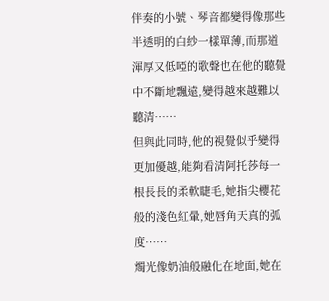伴奏的小號、琴音都變得像那些半透明的白紗一樣單薄,而那道渾厚又低啞的歌聲也在他的聽覺中不斷地飄遠,變得越來越難以聽清……
但與此同時,他的視覺似乎變得更加優越,能夠看清阿托莎每一根長長的柔軟睫毛,她指尖櫻花般的淺色紅暈,她唇角天真的弧度……
燭光像奶油般融化在地面,她在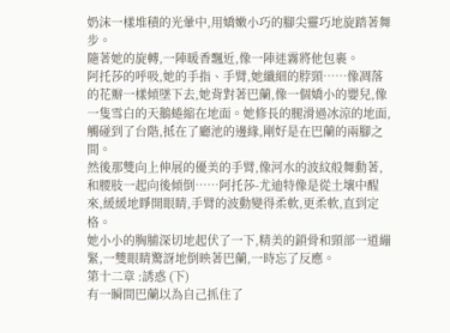奶沫一樣堆積的光暈中,用嬌嫩小巧的腳尖靈巧地旋踏著舞步。
隨著她的旋轉,一陣暖香飄近,像一陣迷霧將他包裹。
阿托莎的呼吸,她的手指、手臂,她纖細的脖頸……像凋落的花瓣一樣傾墜下去,她背對著巴蘭,像一個嬌小的嬰兒,像一隻雪白的天鵝蜷縮在地面。她修長的腿滑過冰涼的地面,觸碰到了台階,抵在了廳池的邊緣,剛好是在巴蘭的兩腳之間。
然後那雙向上伸展的優美的手臂,像河水的波紋般舞動著,和腰肢一起向後傾倒……阿托莎-尤迪特像是從土壤中醒來,緩緩地睜開眼睛,手臂的波動變得柔軟,更柔軟,直到定格。
她小小的胸脯深切地起伏了一下,精美的鎖骨和頸部一道繃緊,一雙眼睛驚訝地倒映著巴蘭,一時忘了反應。
第十二章 :誘惑 (下)
有一瞬間巴蘭以為自己抓住了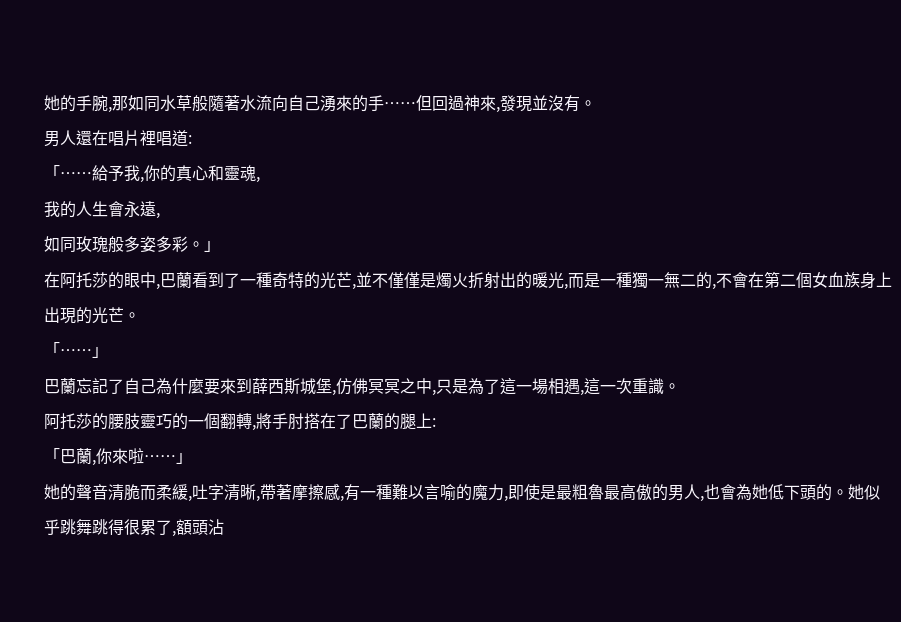她的手腕,那如同水草般隨著水流向自己湧來的手……但回過神來,發現並沒有。
男人還在唱片裡唱道:
「……給予我,你的真心和靈魂,
我的人生會永遠,
如同玫瑰般多姿多彩。」
在阿托莎的眼中,巴蘭看到了一種奇特的光芒,並不僅僅是燭火折射出的暖光,而是一種獨一無二的,不會在第二個女血族身上出現的光芒。
「……」
巴蘭忘記了自己為什麼要來到薛西斯城堡,仿佛冥冥之中,只是為了這一場相遇,這一次重識。
阿托莎的腰肢靈巧的一個翻轉,將手肘搭在了巴蘭的腿上:
「巴蘭,你來啦……」
她的聲音清脆而柔緩,吐字清晰,帶著摩擦感,有一種難以言喻的魔力,即使是最粗魯最高傲的男人,也會為她低下頭的。她似乎跳舞跳得很累了,額頭沾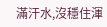滿汗水,沒穩住渾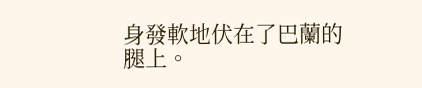身發軟地伏在了巴蘭的腿上。